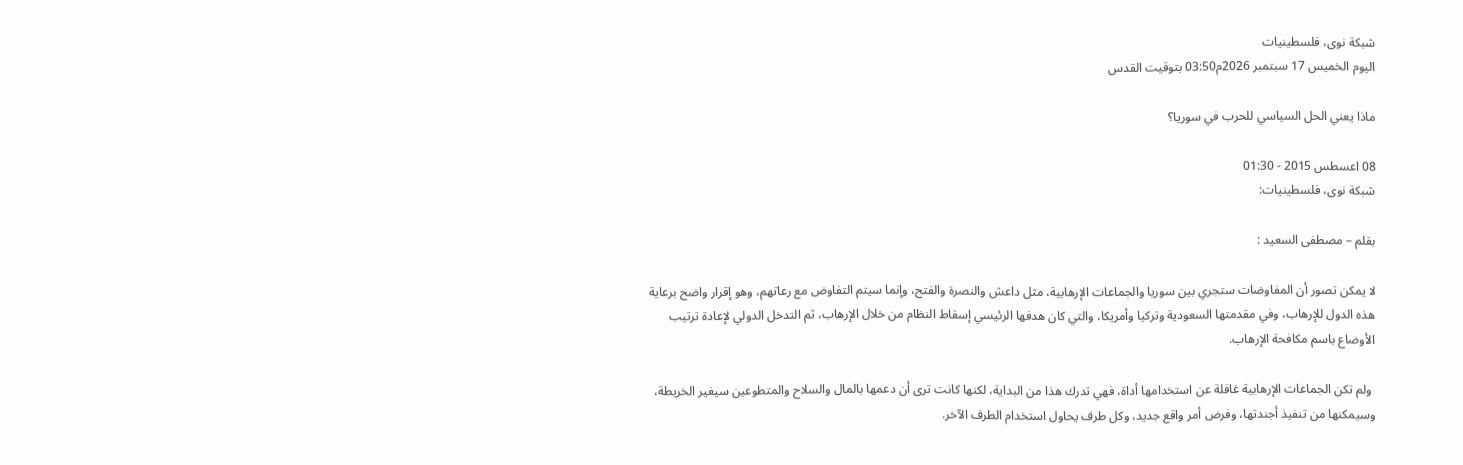شبكة نوى، فلسطينيات
اليوم الخميس 17 سبتمبر 2026م03:50 بتوقيت القدس

ماذا يعني الحل السياسي للحرب في سوريا؟

08 اعسطس 2015 - 01:30
شبكة نوى، فلسطينيات:

بقلم – مصطفى السعيد :

لا يمكن تصور أن المفاوضات ستجري بين سوريا والجماعات الإرهابية، مثل داعش والنصرة والفتح، وإنما سيتم التفاوض مع رعاتهم، وهو إقرار واضح برعاية هذه الدول للإرهاب، وفي مقدمتها السعودية وتركيا وأمريكا، والتي كان هدفها الرئيسي إسقاط النظام من خلال الإرهاب، ثم التدخل الدولي لإعادة ترتيب الأوضاع باسم مكافحة الإرهاب.

 ولم تكن الجماعات الإرهابية غافلة عن استخدامها أداة، فهي تدرك هذا من البداية، لكنها كانت ترى أن دعمها بالمال والسلاح والمتطوعين سيغير الخريطة، وسيمكنها من تنفيذ أجندتها، وفرض أمر واقع جديد، وكل طرف يحاول استخدام الطرف الآخر.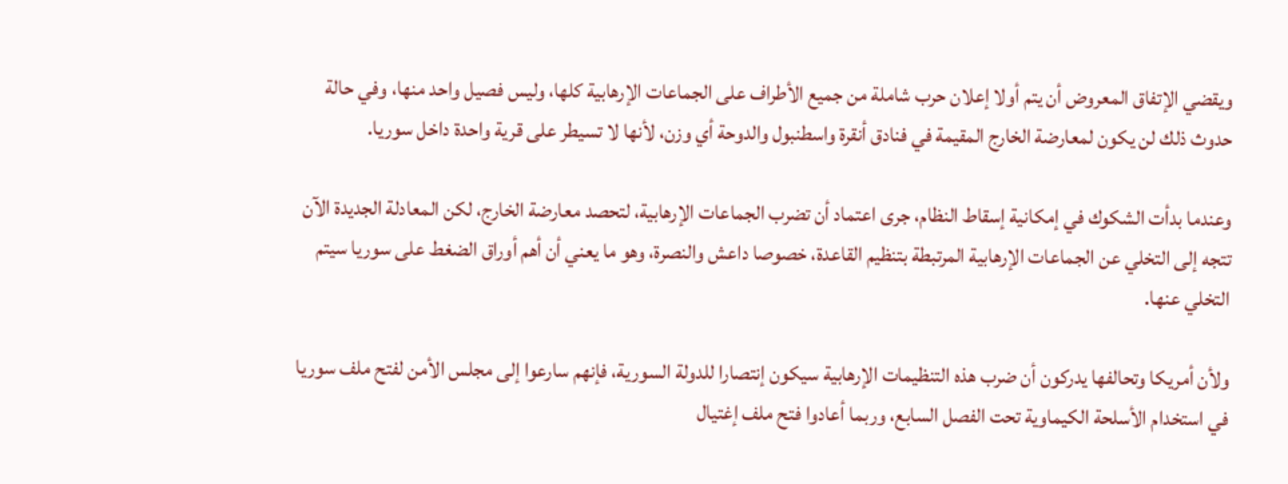ويقضي الإتفاق المعروض أن يتم أولا إعلان حرب شاملة من جميع الأطراف على الجماعات الإرهابية كلها، وليس فصيل واحد منها، وفي حالة حدوث ذلك لن يكون لمعارضة الخارج المقيمة في فنادق أنقرة واسطنبول والدوحة أي وزن، لأنها لا تسيطر على قرية واحدة داخل سوريا.

وعندما بدأت الشكوك في إمكانية إسقاط النظام، جرى اعتماد أن تضرب الجماعات الإرهابية، لتحصد معارضة الخارج، لكن المعادلة الجديدة الآن تتجه إلى التخلي عن الجماعات الإرهابية المرتبطة بتنظيم القاعدة، خصوصا داعش والنصرة، وهو ما يعني أن أهم أوراق الضغط على سوريا سيتم التخلي عنها.

ولأن أمريكا وتحالفها يدركون أن ضرب هذه التنظيمات الإرهابية سيكون إنتصارا للدولة السورية، فإنهم سارعوا إلى مجلس الأمن لفتح ملف سوريا في استخدام الأسلحة الكيماوية تحت الفصل السابع، وربما أعادوا فتح ملف إغتيال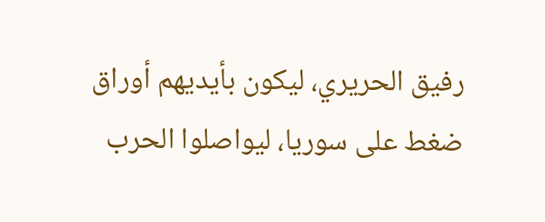رفيق الحريري، ليكون بأيديهم أوراق ضغط على سوريا، ليواصلوا الحرب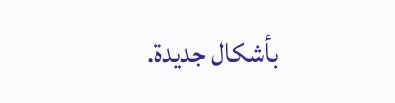بأشكال جديدة.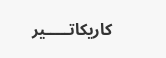كاريكاتـــــير